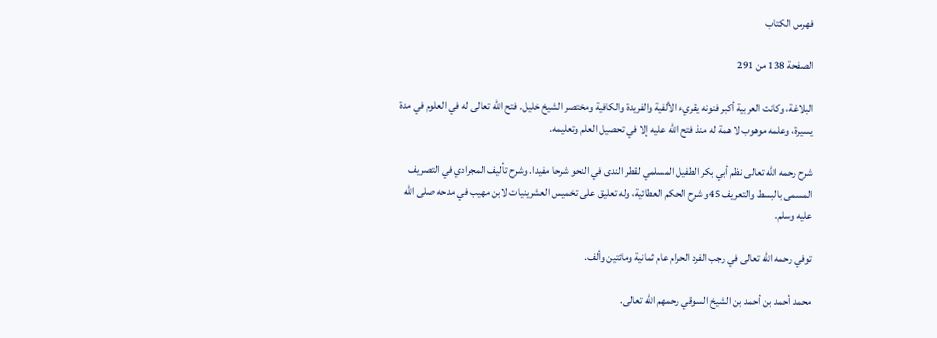فهرس الكتاب

الصفحة 138 من 291

البلاغة، وكانت العربية أكبر فنونه يقريء الألفية والفريدة والكافية ومختصر الشيخ خليل. فتح اللّه تعالى له في العلوم في مدة يسيرة، وعلمه موهوب لا همة له منذ فتح اللّه عليه إلا في تحصيل العلم وتعليمه.

شرح رحمه اللّه تعالى نظم أبي بكر الطفيل المسلمي لقطر الندى في النحو شرحا مفيدا. وشرح تأليف المجرادي في التصريف المسمى بالبسط والتعريف 45و شرح الحكم العطائية، وله تعليق على تخميس العشرينيات لابن مهيب في مدحه صلى اللّه عليه وسلم.

توفي رحمه اللّه تعالى في رجب الفرد الحرام عام ثمانية ومائتين وألف.

محمد أحمد بن أحمد بن الشيخ السوقي رحمهم اللّه تعالى.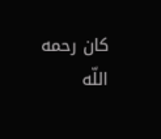كان رحمه اللّه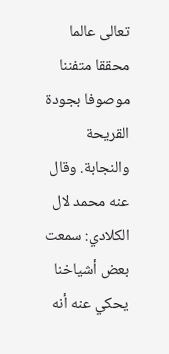تعالى عالما محققا متفننا موصوفا بجودة القريحة والنجابة. وقال عنه محمد لال الكلادي: سمعت بعض أشياخنا يحكي عنه أنه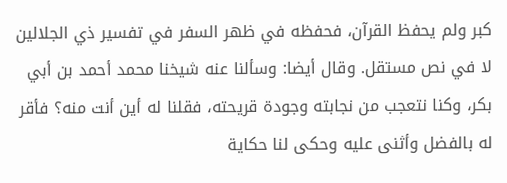كبر ولم يحفظ القرآن، فحفظه في ظهر السفر في تفسير ذي الجلالين لا في نص مستقل. وقال أيضا: وسألنا عنه شيخنا محمد أحمد بن أبي بكر، وكنا نتعجب من نجابته وجودة قريحته، فقلنا له أين أنت منه؟ فأقر له بالفضل وأثنى عليه وحكى لنا حكاية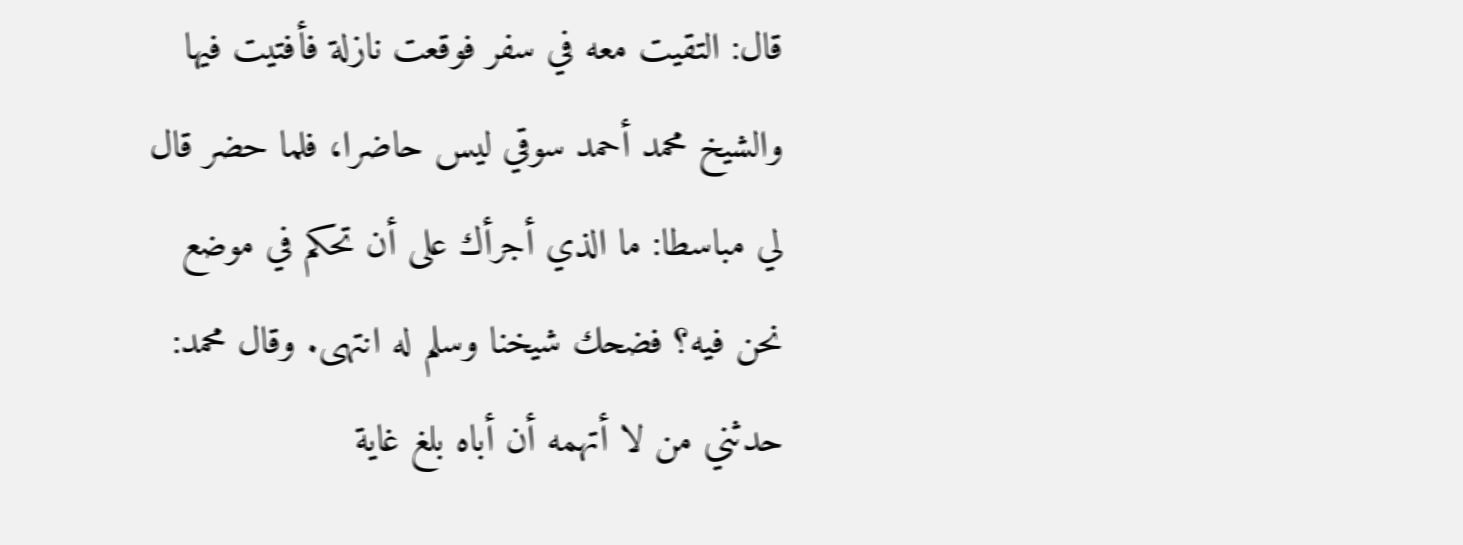قال: التقيت معه في سفر فوقعت نازلة فأفتيت فيها والشيخ محمد أحمد سوقي ليس حاضرا، فلما حضر قال لي مباسطا: ما الذي أجرأك على أن تحكم في موضع نحن فيه؟ فضحك شيخنا وسلم له انتهى. وقال محمد: حدثني من لا أتهمه أن أباه بلغ غاية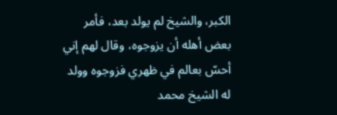الكبر، والشيخ لم يولد بعد، فأمر بعض أهله أن يزوجوه، وقال لهم إني أحسّ بعالم في ظهري فزوجوه وولد له الشيخ محمد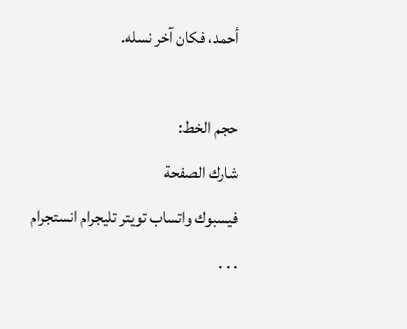أحمد، فكان آخر نسله.

حجم الخط:
شارك الصفحة
فيسبوك واتساب تويتر تليجرام انستجرام
. . .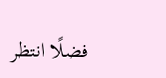فضلًا انتظر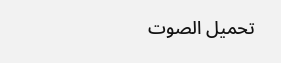تحميل الصوت